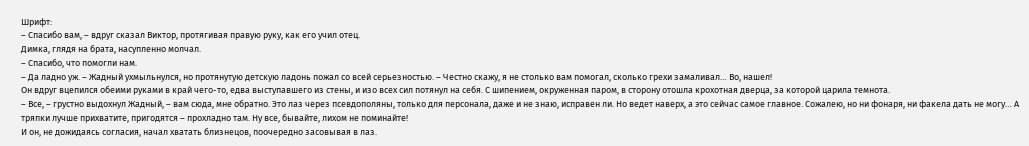Шрифт:
– Спасибо вам, – вдруг сказал Виктор, протягивая правую руку, как его учил отец.
Димка, глядя на брата, насупленно молчал.
– Спасибо, что помогли нам.
– Да ладно уж. – Жадный ухмыльнулся, но протянутую детскую ладонь пожал со всей серьезностью. – Честно скажу, я не столько вам помогал, сколько грехи замаливал… Во, нашел!
Он вдруг вцепился обеими руками в край чего-то, едва выступавшего из стены, и изо всех сил потянул на себя. С шипением, окруженная паром, в сторону отошла крохотная дверца, за которой царила темнота.
– Все, – грустно выдохнул Жадный, – вам сюда, мне обратно. Это лаз через псевдополяны, только для персонала, даже и не знаю, исправен ли. Но ведет наверх, а это сейчас самое главное. Сожалею, но ни фонаря, ни факела дать не могу… А тряпки лучше прихватите, пригодятся – прохладно там. Ну все, бывайте, лихом не поминайте!
И он, не дожидаясь согласия, начал хватать близнецов, поочередно засовывая в лаз.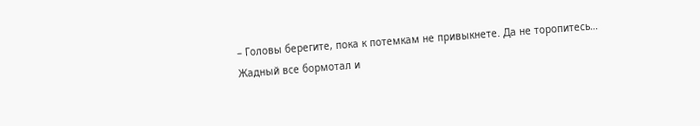– Головы берегите, пока к потемкам не привыкнете. Да не торопитесь…
Жадный все бормотал и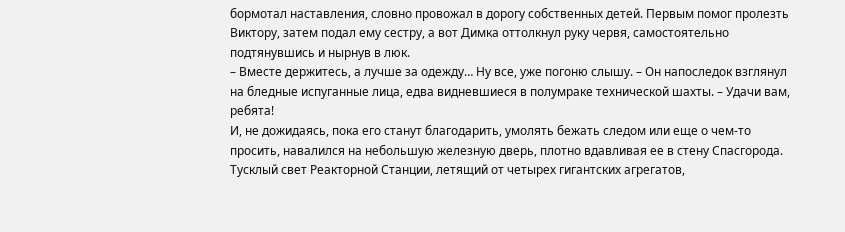бормотал наставления, словно провожал в дорогу собственных детей. Первым помог пролезть Виктору, затем подал ему сестру, а вот Димка оттолкнул руку червя, самостоятельно подтянувшись и нырнув в люк.
– Вместе держитесь, а лучше за одежду… Ну все, уже погоню слышу. – Он напоследок взглянул на бледные испуганные лица, едва видневшиеся в полумраке технической шахты. – Удачи вам, ребята!
И, не дожидаясь, пока его станут благодарить, умолять бежать следом или еще о чем-то просить, навалился на небольшую железную дверь, плотно вдавливая ее в стену Спасгорода.
Тусклый свет Реакторной Станции, летящий от четырех гигантских агрегатов,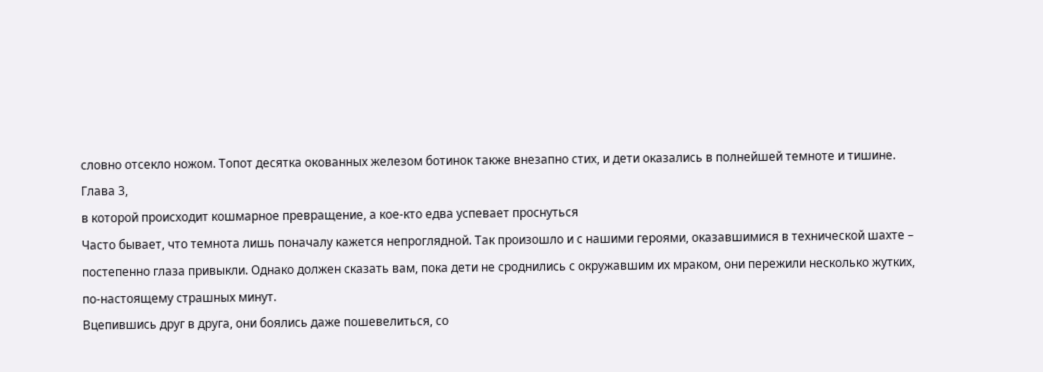словно отсекло ножом. Топот десятка окованных железом ботинок также внезапно стих, и дети оказались в полнейшей темноте и тишине.
Глава 3,
в которой происходит кошмарное превращение, а кое-кто едва успевает проснуться
Часто бывает, что темнота лишь поначалу кажется непроглядной. Так произошло и с нашими героями, оказавшимися в технической шахте – постепенно глаза привыкли. Однако должен сказать вам, пока дети не сроднились с окружавшим их мраком, они пережили несколько жутких, по-настоящему страшных минут.
Вцепившись друг в друга, они боялись даже пошевелиться, со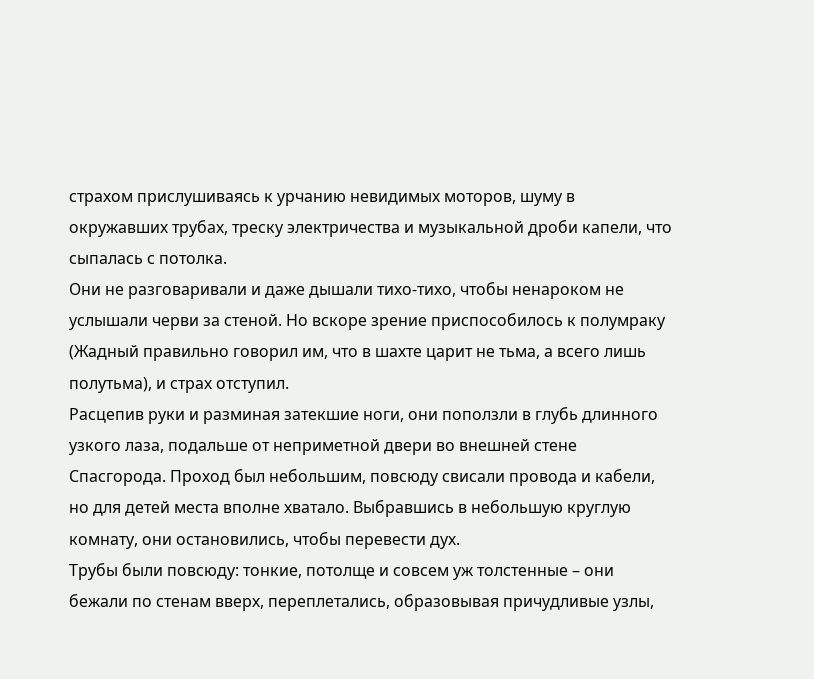страхом прислушиваясь к урчанию невидимых моторов, шуму в окружавших трубах, треску электричества и музыкальной дроби капели, что сыпалась с потолка.
Они не разговаривали и даже дышали тихо-тихо, чтобы ненароком не услышали черви за стеной. Но вскоре зрение приспособилось к полумраку (Жадный правильно говорил им, что в шахте царит не тьма, а всего лишь полутьма), и страх отступил.
Расцепив руки и разминая затекшие ноги, они поползли в глубь длинного узкого лаза, подальше от неприметной двери во внешней стене Спасгорода. Проход был небольшим, повсюду свисали провода и кабели, но для детей места вполне хватало. Выбравшись в небольшую круглую комнату, они остановились, чтобы перевести дух.
Трубы были повсюду: тонкие, потолще и совсем уж толстенные – они бежали по стенам вверх, переплетались, образовывая причудливые узлы,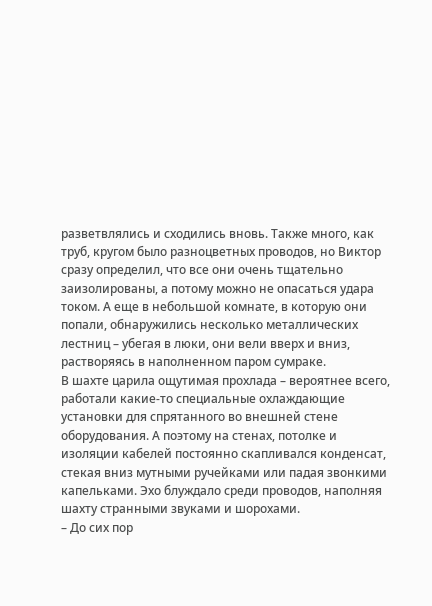разветвлялись и сходились вновь. Также много, как труб, кругом было разноцветных проводов, но Виктор сразу определил, что все они очень тщательно заизолированы, а потому можно не опасаться удара током. А еще в небольшой комнате, в которую они попали, обнаружились несколько металлических лестниц – убегая в люки, они вели вверх и вниз, растворяясь в наполненном паром сумраке.
В шахте царила ощутимая прохлада – вероятнее всего, работали какие-то специальные охлаждающие установки для спрятанного во внешней стене оборудования. А поэтому на стенах, потолке и изоляции кабелей постоянно скапливался конденсат, стекая вниз мутными ручейками или падая звонкими капельками. Эхо блуждало среди проводов, наполняя шахту странными звуками и шорохами.
– До сих пор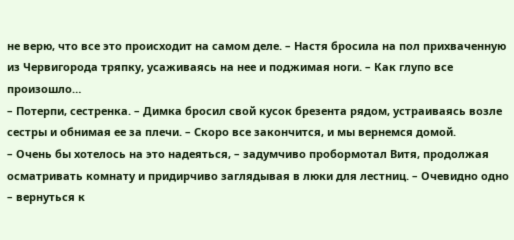не верю, что все это происходит на самом деле. – Настя бросила на пол прихваченную из Червигорода тряпку, усаживаясь на нее и поджимая ноги. – Как глупо все произошло…
– Потерпи, сестренка. – Димка бросил свой кусок брезента рядом, устраиваясь возле сестры и обнимая ее за плечи. – Скоро все закончится, и мы вернемся домой.
– Очень бы хотелось на это надеяться, – задумчиво пробормотал Витя, продолжая осматривать комнату и придирчиво заглядывая в люки для лестниц. – Очевидно одно – вернуться к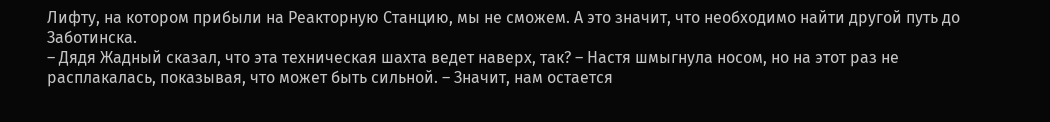Лифту, на котором прибыли на Реакторную Станцию, мы не сможем. А это значит, что необходимо найти другой путь до Заботинска.
– Дядя Жадный сказал, что эта техническая шахта ведет наверх, так? – Настя шмыгнула носом, но на этот раз не расплакалась, показывая, что может быть сильной. – Значит, нам остается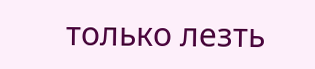только лезть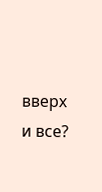вверх и все?